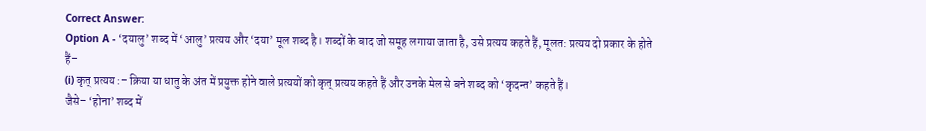Correct Answer:
Option A - ‘दयालु’ शब्द में ‘आलु’ प्रत्यय और ‘दया’ मूल शब्द है। शब्दों के बाद जो समूह लगाया जाता है, उसे प्रत्यय कहते हैं, मूलत: प्रत्यय दो प्रकार के होते हैं–
(i) कृत् प्रत्यय :– क्रिया या धातु के अंत में प्रयुक्त होने वाले प्रत्ययों को कृत् प्रत्यय कहते हैं और उनके मेल से बने शब्द को ‘कृदन्त’ कहते हैं।
जैसे– ‘होना’ शब्द में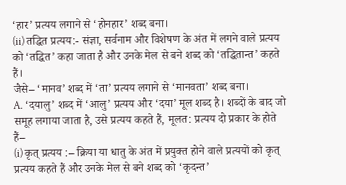‘हार’ प्रत्यय लगाने से ‘होनहार’ शब्द बना।
(ii) तद्धित प्रत्यय:- संज्ञा, सर्वनाम और विशेषण के अंत में लगने वाले प्रत्यय को ‘तद्धित’ कहा जाता है और उनके मेल से बने शब्द को ‘तद्धितान्त’ कहते हैं।
जैसे– ‘मानव’ शब्द में ‘ता’ प्रत्यय लगाने से ‘मानवता’ शब्द बना।
A. ‘दयालु’ शब्द में ‘आलु’ प्रत्यय और ‘दया’ मूल शब्द है। शब्दों के बाद जो समूह लगाया जाता है, उसे प्रत्यय कहते हैं, मूलत: प्रत्यय दो प्रकार के होते हैं–
(i) कृत् प्रत्यय :– क्रिया या धातु के अंत में प्रयुक्त होने वाले प्रत्ययों को कृत् प्रत्यय कहते हैं और उनके मेल से बने शब्द को ‘कृदन्त’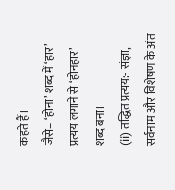कहते हैं।
जैसे– ‘होना’ शब्द में ‘हार’ प्रत्यय लगाने से ‘होनहार’ शब्द बना।
(ii) तद्धित प्रत्यय:- संज्ञा, सर्वनाम और विशेषण के अंत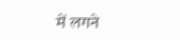में लगने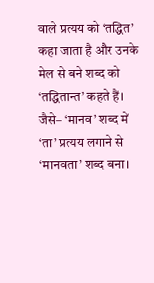वाले प्रत्यय को ‘तद्धित’ कहा जाता है और उनके मेल से बने शब्द को ‘तद्धितान्त’ कहते हैं।
जैसे– ‘मानव’ शब्द में ‘ता’ प्रत्यय लगाने से ‘मानवता’ शब्द बना।